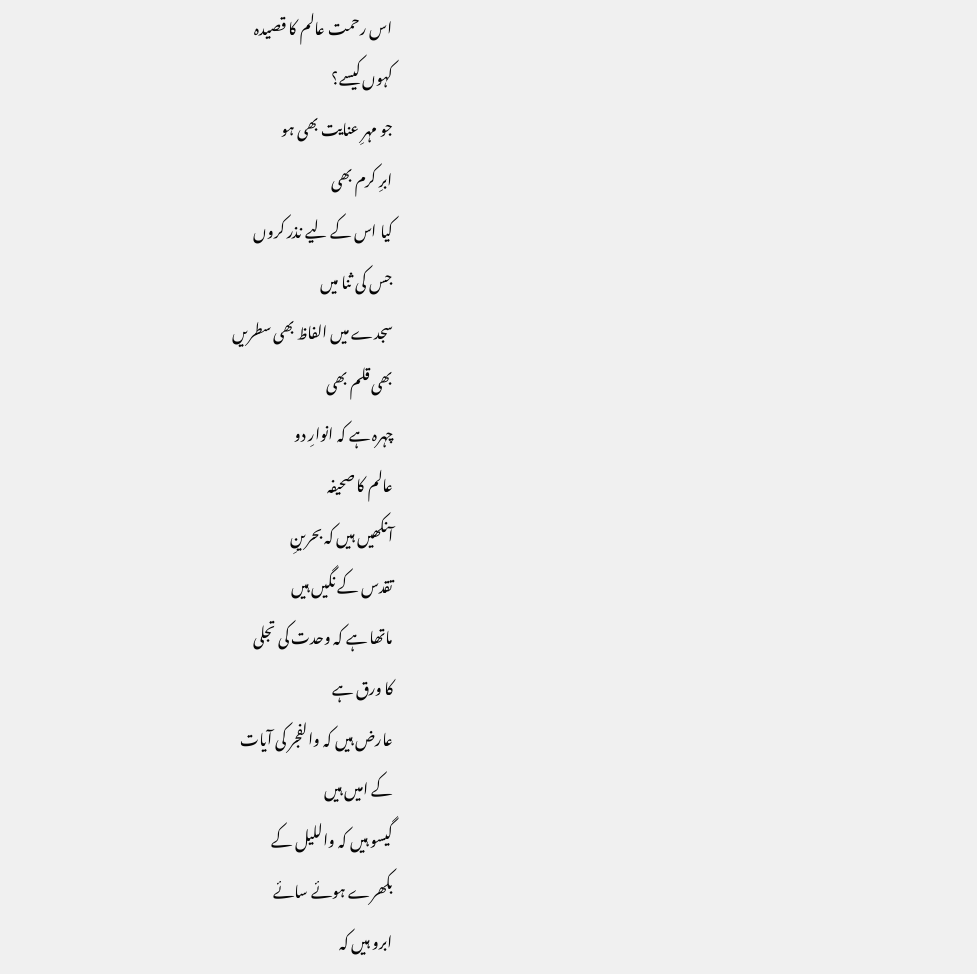اس رحمت عالم کا قصیدہ
کہوں کیسے؟
جو مہرِ عنایت بھی ہو
ابرِ کرم بھی
کیا اس کے لیے نذر کروں
جس کی ثنا میں
سجدے میں الفاظ بھی سطریں
بھی قلم بھی
چہرہ ہے کہ انوارِ دو
عالم کا صحیفہ
آنکھیں ہیں کہ بحرینِ
تقدس کے نگیں ہیں
ماتھا ہے کہ وحدت کی تجلی
کا ورق ہے
عارض ہیں کہ والفجر کی آیات
کے امیں ہیں
گیسو ہیں کہ واللیل کے
بکھرے ہوئے سائے
ابرو ہیں کہ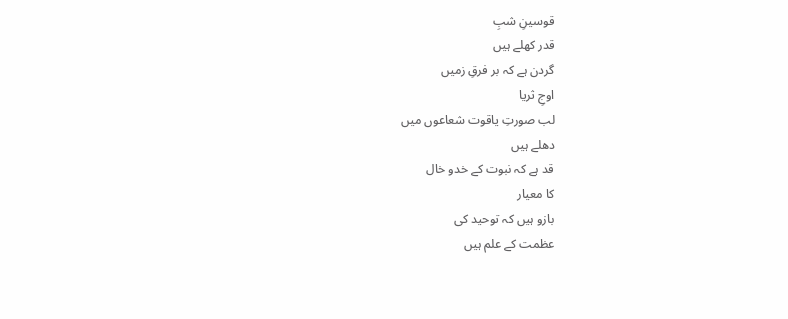قوسینِ شبِ
قدر کھلے ہیں
گردن ہے کہ بر فرقِ زمیں
اوجِ ثریا
لب صورتِ یاقوت شعاعوں میں
دھلے ہیں
قد ہے کہ نبوت کے خدو خال
کا معیار
بازو ہیں کہ توحید کی
عظمت کے علم ہیں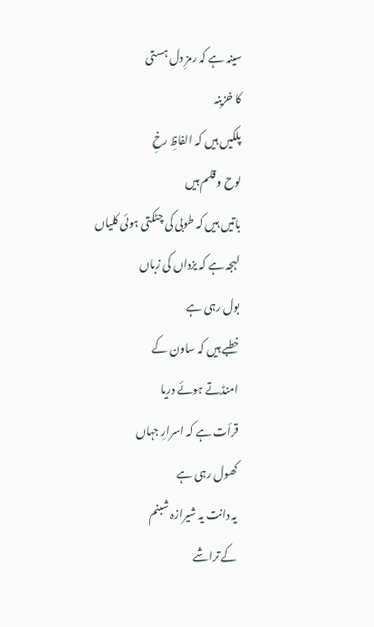سینہ ہے کہ رمزِ دل ہستی
کا خزینہ
پلکیں ہیں کہ الفاظِ رخِ
لوح و قلم ہیں
باتیں ہیں کہ طوبی کی چٹکتی ہوئی کلیاں
لہجہ ہے کہ یزداں کی زباں
بول رہی ہے
خطبے ہیں کہ ساون کے
امنڈتے ہوئے دریا
قرأت ہے کہ اسرارِ جہاں
کھول رہی ہے
یہ دانت یہ شیرازہ شبنم
کے تراشے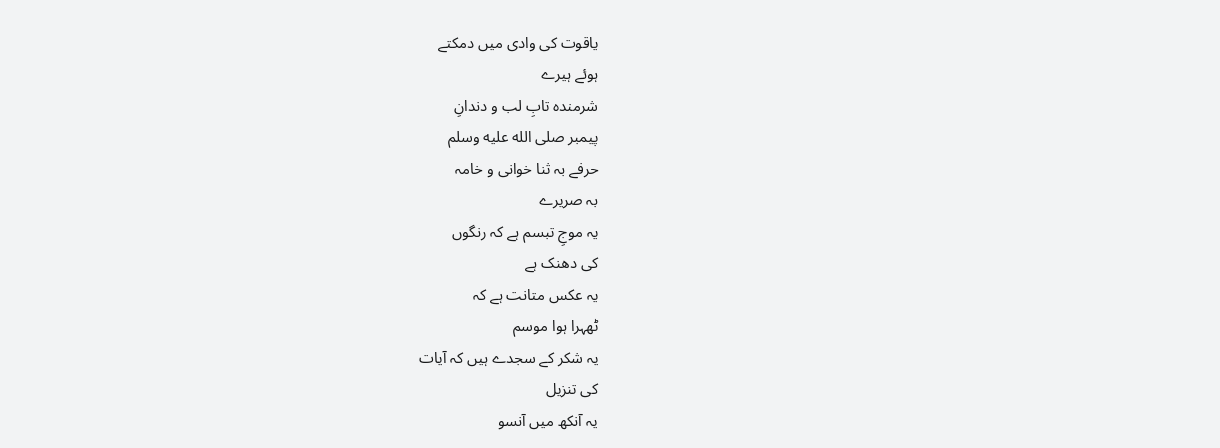یاقوت کی وادی میں دمکتے
ہوئے ہیرے
شرمندہ تابِ لب و دندانِ
پیمبر صلى الله عليه وسلم
حرفے بہ ثنا خوانی و خامہ
بہ صریرے
یہ موجِ تبسم ہے کہ رنگوں
کی دھنک ہے
یہ عکس متانت ہے کہ
ٹھہرا ہوا موسم
یہ شکر کے سجدے ہیں کہ آیات
کی تنزیل
یہ آنکھ میں آنسو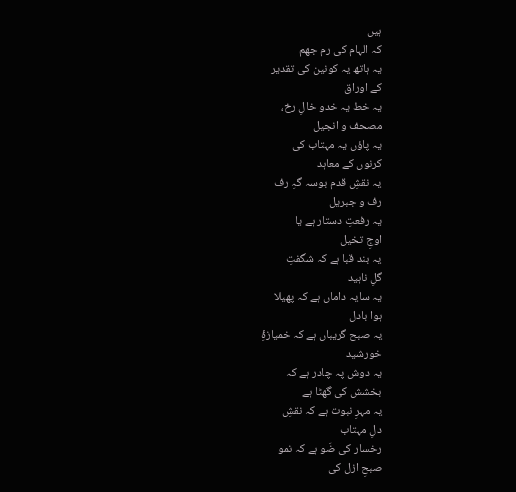ہیں
کہ الہام کی رم جھم
یہ ہاتھ یہ کونین کی تقدیر
کے اوراق
یہ خط یہ خدو خالِ رخ،
مصحف و انجیل
یہ پاؤں یہ مہتاب کی
کرنوں کے معاہد
یہ نقشِ قدم بوسہ گہِ رف
رف و جبریل
یہ رفعتِ دستار ہے یا
اوجِ تخیل
یہ بند قبا ہے کہ شگفتِ
گلِ ناہید
یہ سایہ داماں ہے کہ پھیلا
ہوا بادل
یہ صبح گریباں ہے کہ خمیازۂِ
خورشید
یہ دوش پہ چادر ہے کہ
بخشش کی گھٹا ہے
یہ مہرِ نبوت ہے کہ نقشِ
دلِ مہتاب
رخسار کی ضَو ہے کہ نمو
صبحِ ازل کی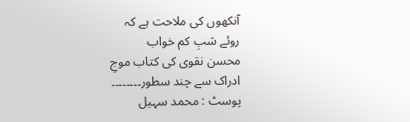آنکھوں کی ملاحت ہے کہ
روئے شبِ کم خواب
محسن نقوی کی کتاب موجِ
ادراک سے چند سطور۔۔۔۔۔۔۔۔
پوسٹ : محمد سہیل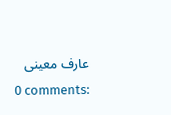عارف معینی
0 comments: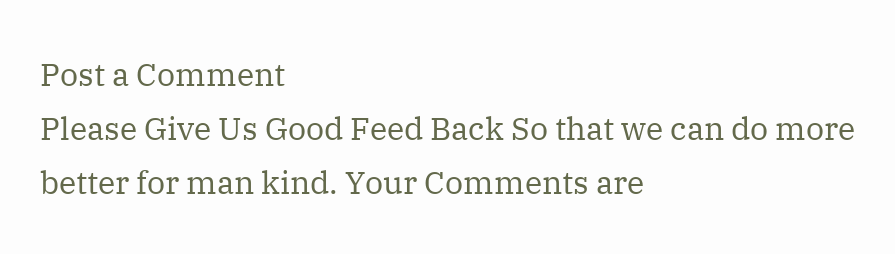Post a Comment
Please Give Us Good Feed Back So that we can do more better for man kind. Your Comments are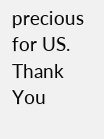precious for US. Thank You